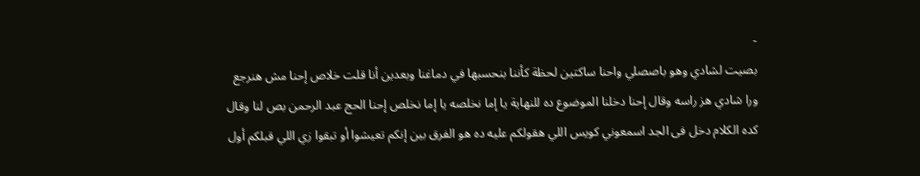-
بصيت لشادي وهو باصصلي واحنا ساكتين لحظة كأننا بنحسبها في دماغنا وبعدين أنا قلت خلاص إحنا مش هنرجع ورا شادي هز راسه وقال إحنا دخلنا الموضوع ده للنهاية يا إما نخلصه يا إما نخلص إحنا الحج عبد الرحمن بص لنا وقال كده الكلام دخل فى الجد اسمعوني كويس اللي هقولكم عليه ده هو الفرق بين إنكم تعيشوا أو تبقوا زي اللي قبلكم أول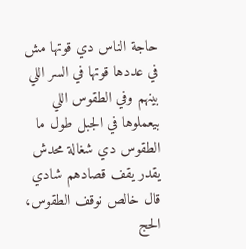حاجة الناس دي قوتها مش في عددها قوتها في السر اللي بينهم وفي الطقوس اللي بيعملوها في الجبل طول ما الطقوس دي شغالة محدش يقدر يقف قصادهم شادي قال خالص نوقف الطقوس، الحج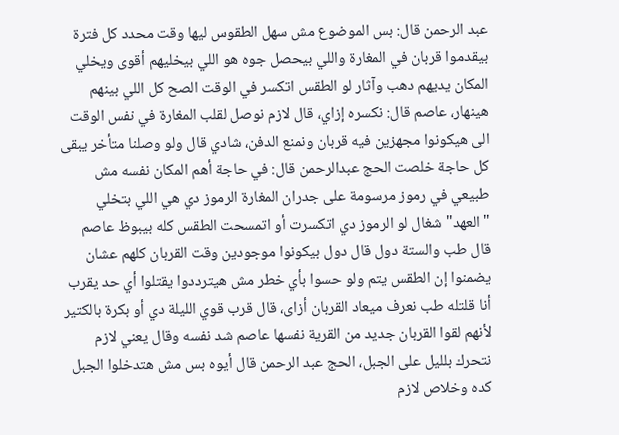عبد الرحمن قال: بس الموضوع مش سهل الطقوس ليها وقت محدد كل فترة بيقدموا قربان في المغارة واللي بيحصل جوه هو اللي بيخليهم أقوى ويخلي المكان يديهم دهب وآثار لو الطقس اتكسر في الوقت الصح كل اللي بينهم هينهار، عاصم قال: نكسره إزاي، قال لازم نوصل لقلب المغارة في نفس الوقت الى هيكونوا مجهزين فيه قربان ونمنع الدفن، شادي قال ولو وصلنا متأخر يبقى كل حاجة خلصت الحج عبدالرحمن قال: في حاجة أهم المكان نفسه مش طبيعي في رموز مرسومة على جدران المغارة الرموز دي هي اللي بتخلي "العهد" شغال لو الرموز دي اتكسرت أو اتمسحت الطقس كله بيبوظ عاصم قال طب والستة دول قال دول بيكونوا موجودين وقت القربان كلهم عشان يضمنوا إن الطقس يتم ولو حسوا بأي خطر مش هيترددوا يقتلوا أي حد يقرب أنا قلتله طب نعرف ميعاد القربان أزاى، قال قرب قوي الليلة دي أو بكرة بالكتير لأنهم لقوا القربان جديد من القرية نفسها عاصم شد نفسه وقال يعني لازم نتحرك بلليل على الجبل، الحج عبد الرحمن قال أيوه بس مش هتدخلوا الجبل كده وخلاص لازم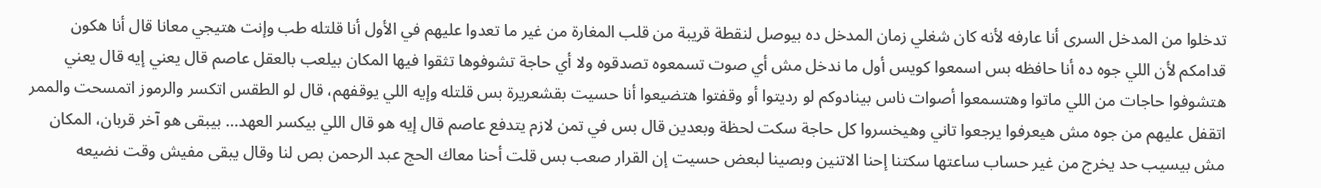تدخلوا من المدخل السرى أنا عارفه لأنه كان شغلي زمان المدخل ده بيوصل لنقطة قريبة من قلب المغارة من غير ما تعدوا عليهم في الأول أنا قلتله طب وإنت هتيجي معانا قال أنا هكون قدامكم لأن اللي جوه ده أنا حافظه بس اسمعوا كويس أول ما ندخل مش أي صوت تسمعوه تصدقوه ولا أي حاجة تشوفوها تثقوا فيها المكان بيلعب بالعقل عاصم قال يعني إيه قال يعني هتشوفوا حاجات من اللي ماتوا وهتسمعوا أصوات ناس بينادوكم لو رديتوا أو وقفتوا هتضيعوا أنا حسيت بقشعريرة بس قلتله وإيه اللي يوقفهم، قال لو الطقس اتكسر والرموز اتمسحت والممر اتقفل عليهم من جوه مش هيعرفوا يرجعوا تاني وهيخسروا كل حاجة سكت لحظة وبعدين قال بس في تمن لازم يتدفع عاصم قال إيه هو قال اللي بيكسر العهد… بيبقى هو آخر قربان، المكان مش بيسيب حد يخرج من غير حساب ساعتها سكتنا إحنا الاتنين وبصينا لبعض حسيت إن القرار صعب بس قلت أحنا معاك الحج عبد الرحمن بص لنا وقال يبقى مفيش وقت نضيعه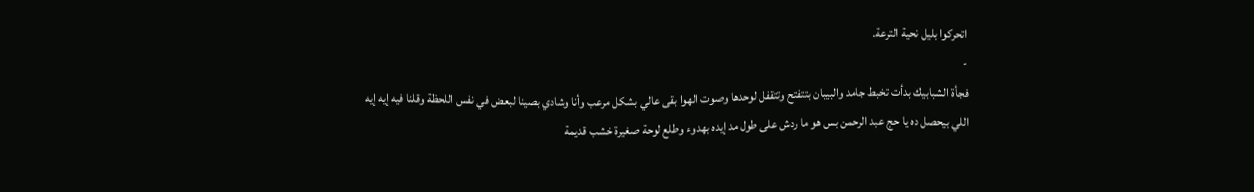اتحركوا بليل نحية الترعة.
-
فجأة الشبابيك بدأت تخبط جامد والبيبان بتتفتح وتتقفل لوحدها وصوت الهوا بقى عالي بشكل مرعب وأنا وشادي بصينا لبعض في نفس اللحظة وقلنا فيه إيه إيه اللي بيحصل ده يا حج عبد الرحمن بس هو ما ردش على طول مد إيده بهدوء وطلع لوحة صغيرة خشب قديمة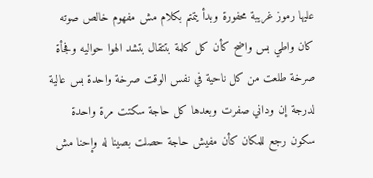عليها رموز غريبة محفورة وبدأ يتمتم بكلام مش مفهوم خالص صوته كان واطي بس واضح كأن كل كلمة بتتقال بتشد الهوا حواليه وفجأة صرخة طلعت من كل ناحية في نفس الوقت صرخة واحدة بس عالية لدرجة إن وداني صفرت وبعدها كل حاجة سكتت مرة واحدة سكون رجع للمكان كأن مفيش حاجة حصلت بصينا له وإحنا مش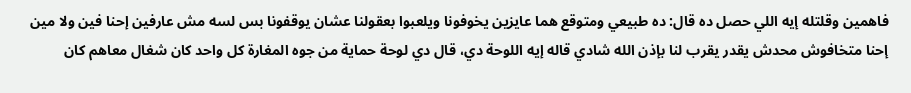فاهمين وقلتله إيه اللي حصل ده قال: ده طبيعي ومتوقع هما عايزين يخوفونا ويلعبوا بعقولنا عشان يوقفونا بس لسه مش عارفين إحنا فين ولا مين إحنا متخافوش محدش يقدر يقرب لنا بإذن الله شادي قاله إيه اللوحة دي، قال دي لوحة حماية من جوه المغارة كل واحد كان شغال معاهم كان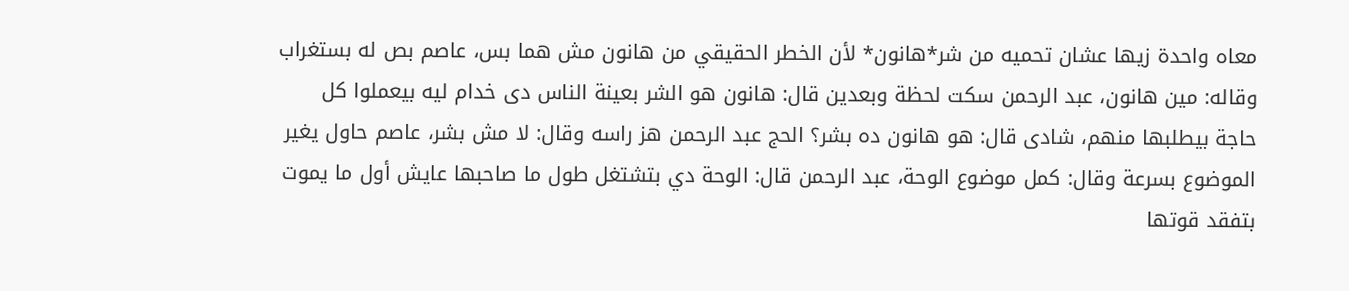معاه واحدة زيها عشان تحميه من شر*هانون* لأن الخطر الحقيقي من هانون مش هما بس، عاصم بص له بستغراب وقاله: مين هانون، عبد الرحمن سكت لحظة وبعدين قال: هانون هو الشر بعينة الناس دى خدام ليه بيعملوا كل حاجة بيطلبها منهم، شادى قال: هو هانون ده بشر؟ الحج عبد الرحمن هز راسه وقال: لا مش بشر، عاصم حاول يغير الموضوع بسرعة وقال: كمل موضوع الوحة، عبد الرحمن قال: الوحة دي بتشتغل طول ما صاحبها عايش أول ما يموت بتفقد قوتها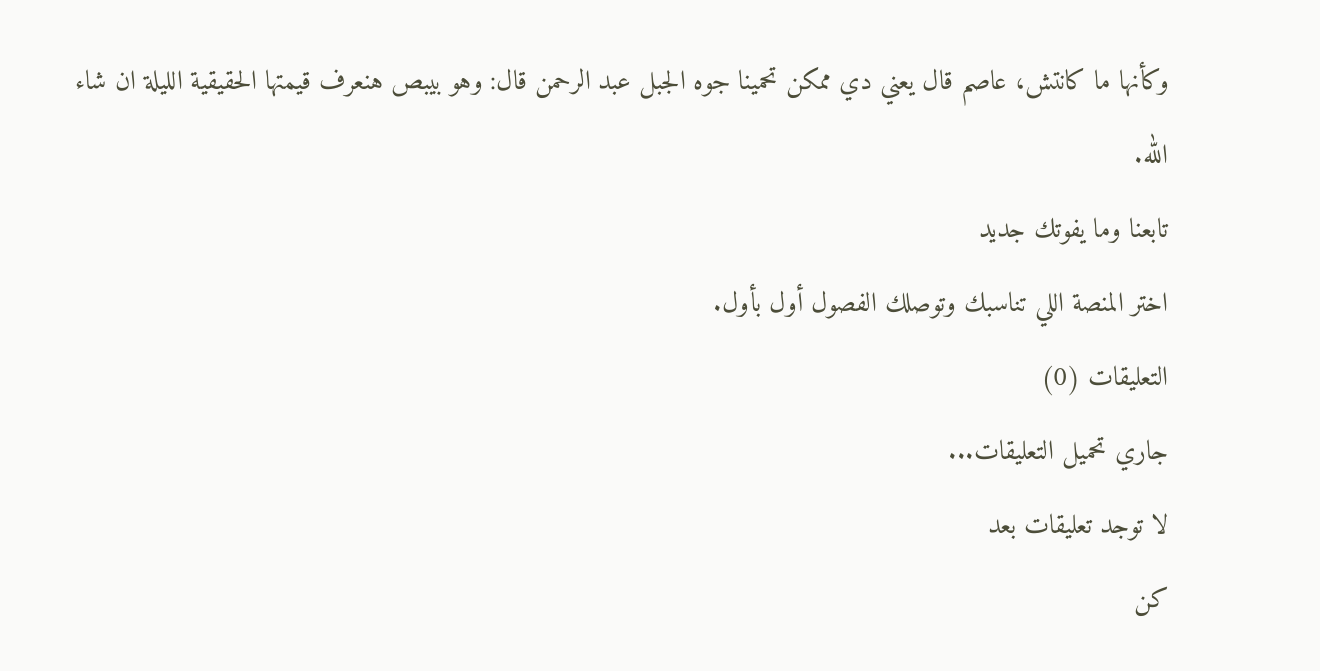وكأنها ما كانتش، عاصم قال يعني دي ممكن تحمينا جوه الجبل عبد الرحمن قال: وهو بيبص هنعرف قيمتها الحقيقية الليلة ان شاء الله.
تابعنا وما يفوتك جديد
اختر المنصة اللي تناسبك وتوصلك الفصول أول بأول.
التعليقات (0)
جاري تحميل التعليقات...
لا توجد تعليقات بعد
كن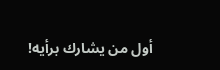أول من يشارك برأيه!